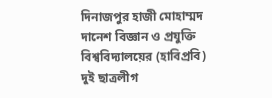দিনাজপুর হাজী মোহাম্মদ দানেশ বিজ্ঞান ও প্রযুক্তি বিশ্ববিদ্যালয়ের (হাবিপ্রবি) দুই ছাত্রলীগ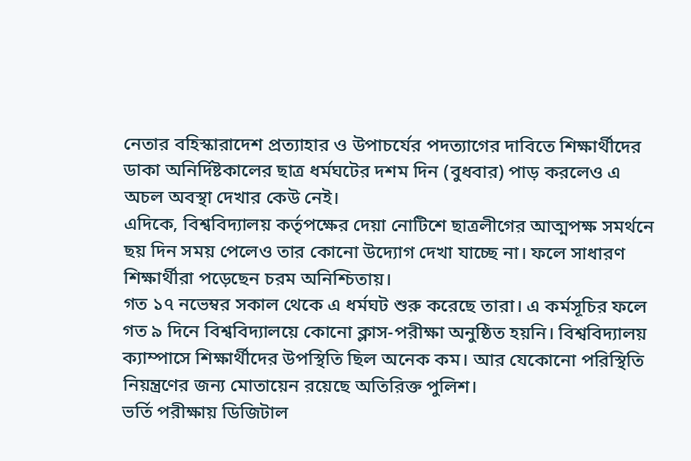নেতার বহিস্কারাদেশ প্রত্যাহার ও উপাচর্যের পদত্যাগের দাবিতে শিক্ষার্থীদের ডাকা অনির্দিষ্টকালের ছাত্র ধর্মঘটের দশম দিন (বুধবার) পাড় করলেও এ অচল অবস্থা দেখার কেউ নেই।
এদিকে, বিশ্ববিদ্যালয় কর্তৃপক্ষের দেয়া নোটিশে ছাত্রলীগের আত্মপক্ষ সমর্থনে ছয় দিন সময় পেলেও তার কোনো উদ্যোগ দেখা যাচ্ছে না। ফলে সাধারণ শিক্ষার্থীরা পড়েছেন চরম অনিশ্চিতায়।
গত ১৭ নভেম্বর সকাল থেকে এ ধর্মঘট শুরু করেছে তারা। এ কর্মসূচির ফলে গত ৯ দিনে বিশ্ববিদ্যালয়ে কোনো ক্লাস-পরীক্ষা অনুষ্ঠিত হয়নি। বিশ্ববিদ্যালয় ক্যাম্পাসে শিক্ষার্থীদের উপস্থিতি ছিল অনেক কম। আর যেকোনো পরিস্থিতি নিয়ন্ত্রণের জন্য মোতায়েন রয়েছে অতিরিক্ত পুলিশ।
ভর্তি পরীক্ষায় ডিজিটাল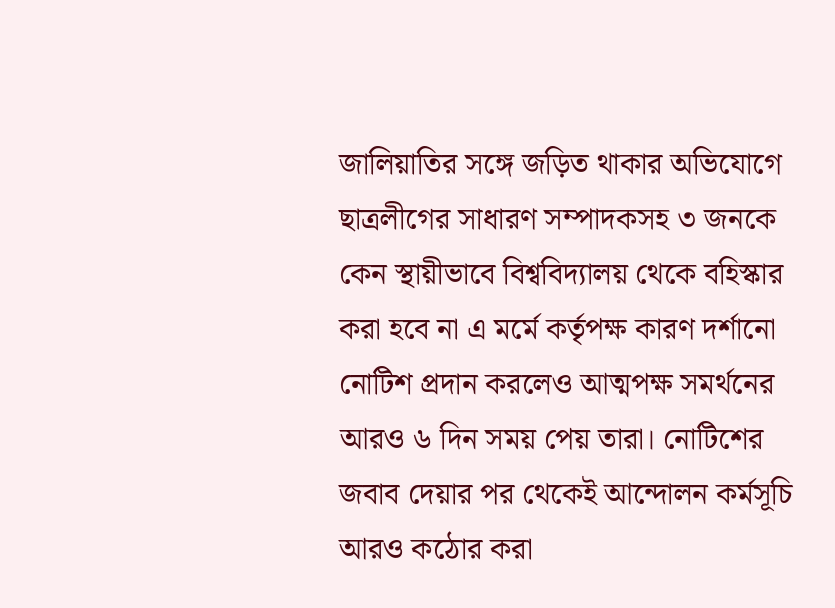জালিয়াতির সঙ্গে জড়িত থাকার অভিযোগে ছাত্রলীগের সাধারণ সম্পাদকসহ ৩ জনকে কেন স্থায়ীভাবে বিশ্ববিদ্যালয় থেকে বহিস্কার করা হবে না এ মর্মে কর্তৃপক্ষ কারণ দর্শানো নোটিশ প্রদান করলেও আত্মপক্ষ সমর্থনের আরও ৬ দিন সময় পেয় তারা। নোটিশের জবাব দেয়ার পর থেকেই আন্দোলন কর্মসূচি আরও কঠোর করা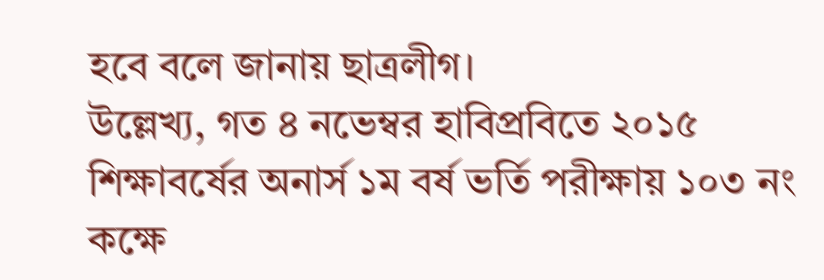হবে বলে জানায় ছাত্রলীগ।
উল্লেখ্য, গত ৪ নভেম্বর হাবিপ্রবিতে ২০১৫ শিক্ষাবর্ষের অনার্স ১ম বর্ষ ভর্তি পরীক্ষায় ১০৩ নং কক্ষে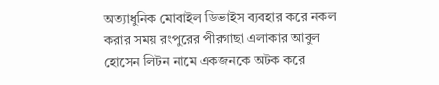অত্যাধুনিক মোবাইল ডিভাইস ব্যবহার করে নকল করার সময় রংপুরের পীরগাছা এলাকার আবুল হোসেন লিটন নামে একজনকে অটক করে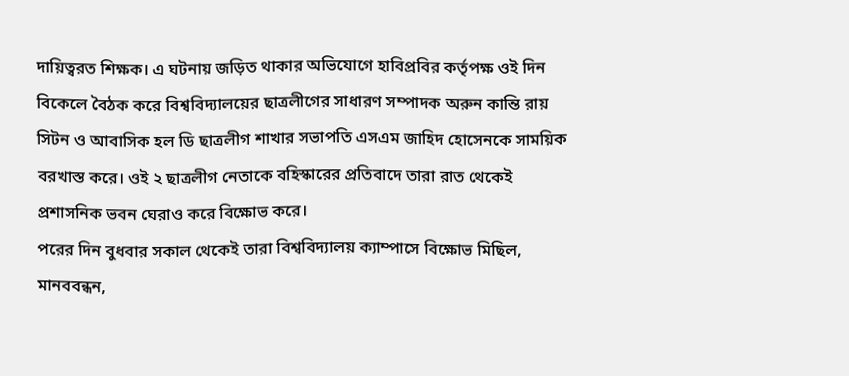দায়িত্বরত শিক্ষক। এ ঘটনায় জড়িত থাকার অভিযোগে হাবিপ্রবির কর্তৃপক্ষ ওই দিন বিকেলে বৈঠক করে বিশ্ববিদ্যালয়ের ছাত্রলীগের সাধারণ সম্পাদক অরুন কান্তি রায় সিটন ও আবাসিক হল ডি ছাত্রলীগ শাখার সভাপতি এসএম জাহিদ হোসেনকে সাময়িক বরখাস্ত করে। ওই ২ ছাত্রলীগ নেতাকে বহিস্কারের প্রতিবাদে তারা রাত থেকেই প্রশাসনিক ভবন ঘেরাও করে বিক্ষোভ করে।
পরের দিন বুধবার সকাল থেকেই তারা বিশ্ববিদ্যালয় ক্যাম্পাসে বিক্ষোভ মিছিল, মানববন্ধন,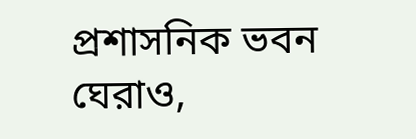প্রশাসনিক ভবন ঘেরাও,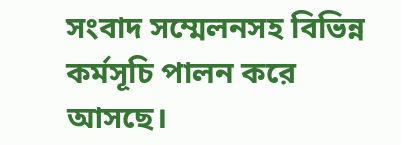সংবাদ সম্মেলনসহ বিভিন্ন কর্মসূচি পালন করে আসছে।